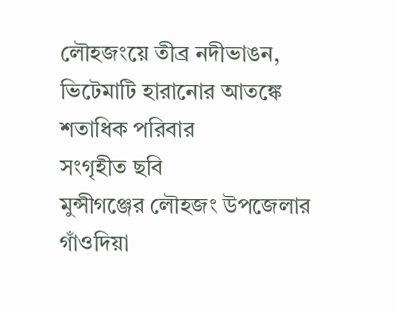লৌহজংয়ে তীব্র নদীভাঙন, ভিটেমাটি হারানোর আতঙ্কে শতাধিক পরিবার
সংগৃহীত ছবি
মুন্সীগঞ্জের লৌহজং উপজেলার গাঁওদিয়া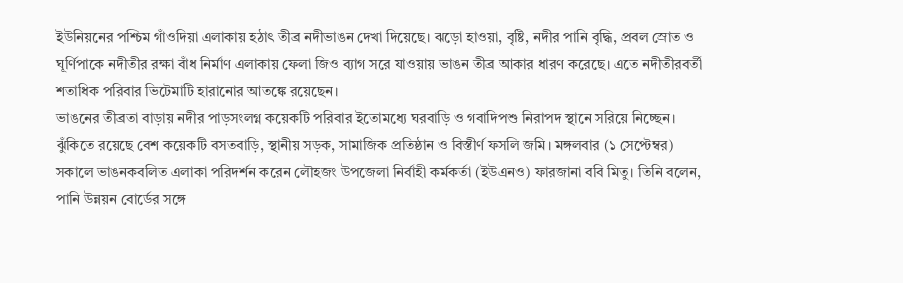ইউনিয়নের পশ্চিম গাঁওদিয়া এলাকায় হঠাৎ তীব্র নদীভাঙন দেখা দিয়েছে। ঝড়ো হাওয়া, বৃষ্টি, নদীর পানি বৃদ্ধি, প্রবল স্রোত ও ঘূর্ণিপাকে নদীতীর রক্ষা বাঁধ নির্মাণ এলাকায় ফেলা জিও ব্যাগ সরে যাওয়ায় ভাঙন তীব্র আকার ধারণ করেছে। এতে নদীতীরবর্তী শতাধিক পরিবার ভিটেমাটি হারানোর আতঙ্কে রয়েছেন।
ভাঙনের তীব্রতা বাড়ায় নদীর পাড়সংলগ্ন কয়েকটি পরিবার ইতোমধ্যে ঘরবাড়ি ও গবাদিপশু নিরাপদ স্থানে সরিয়ে নিচ্ছেন। ঝুঁকিতে রয়েছে বেশ কয়েকটি বসতবাড়ি, স্থানীয় সড়ক, সামাজিক প্রতিষ্ঠান ও বিস্তীর্ণ ফসলি জমি। মঙ্গলবার (১ সেপ্টেম্বর) সকালে ভাঙনকবলিত এলাকা পরিদর্শন করেন লৌহজং উপজেলা নির্বাহী কর্মকর্তা (ইউএনও) ফারজানা ববি মিতু। তিনি বলেন, পানি উন্নয়ন বোর্ডের সঙ্গে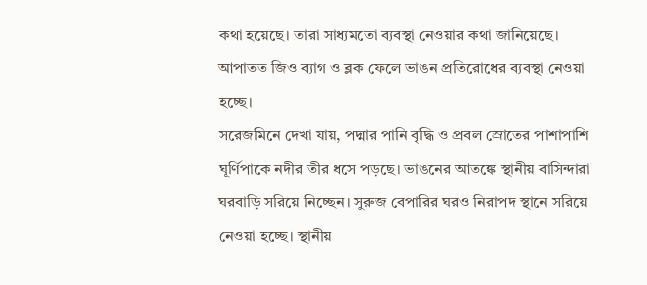কথা হয়েছে। তারা সাধ্যমতো ব্যবস্থা নেওয়ার কথা জানিয়েছে। আপাতত জিও ব্যাগ ও ব্লক ফেলে ভাঙন প্রতিরোধের ব্যবস্থা নেওয়া হচ্ছে।
সরেজমিনে দেখা যায়, পদ্মার পানি বৃদ্ধি ও প্রবল স্রোতের পাশাপাশি ঘূর্ণিপাকে নদীর তীর ধসে পড়ছে। ভাঙনের আতঙ্কে স্থানীয় বাসিন্দারা ঘরবাড়ি সরিয়ে নিচ্ছেন। সুরুজ বেপারির ঘরও নিরাপদ স্থানে সরিয়ে নেওয়া হচ্ছে। স্থানীয়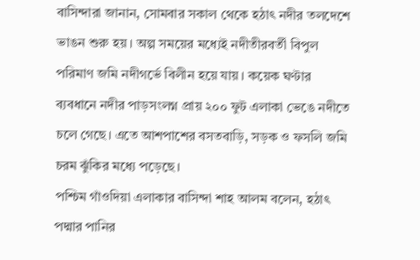বাসিন্দারা জানান, সোমবার সকাল থেকে হঠাৎ নদীর তলদেশে ভাঙন শুরু হয়। অল্প সময়ের মধ্যেই নদীতীরবর্তী বিপুল পরিমাণ জমি নদীগর্ভে বিলীন হয়ে যায়। কয়েক ঘণ্টার ব্যবধানে নদীর পাড়সংলগ্ন প্রায় ২০০ ফুট এলাকা ভেঙে নদীতে চলে গেছে। এতে আশপাশের বসতবাড়ি, সড়ক ও ফসলি জমি চরম ঝুঁকির মধ্যে পড়েছে।
পশ্চিম গাঁওদিয়া এলাকার বাসিন্দা শাহ আলম বলেন, হঠাৎ পদ্মার পানির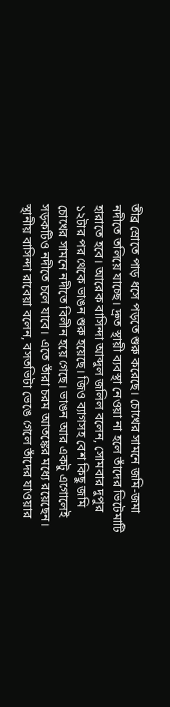তীব্র স্রোতে পাড় ধসে পড়তে শুরু করেছে। চোখের সামনে জমি-জমা নদীতে তলিয়ে যাচ্ছে। দ্রুত স্থায়ী ব্যবস্থা নেওয়া না হলে তাঁদের ভিটেমাটি হারাতে হবে। আরেক বাসিন্দা আব্দুল জলিল বলেন, সোমবার দুপুর ১২টার পর থেকে ভাঙন শুরু হয়েছে। জিও ব্যাগসহ বেশ কিছু জমি চোখের সামনে নদীতে বিলীন হয়ে গেছে। ভাঙন আর একটু এগোলেই সড়কটিও নদীতে চলে যাবে। এতে তাঁরা চরম আতঙ্কের মধ্যে রয়েছেন।
স্থানীয় বাসিন্দা রাবেয়া বলেন, বসতভিটা ভেঙে গেলে তাঁদের যাওয়ার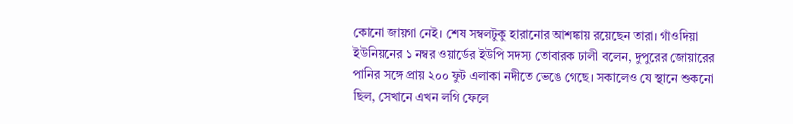কোনো জায়গা নেই। শেষ সম্বলটুকু হারানোর আশঙ্কায় রয়েছেন তারা। গাঁওদিয়া ইউনিয়নের ১ নম্বর ওয়ার্ডের ইউপি সদস্য তোবারক ঢালী বলেন, দুপুরের জোয়ারের পানির সঙ্গে প্রায় ২০০ ফুট এলাকা নদীতে ভেঙে গেছে। সকালেও যে স্থানে শুকনো ছিল, সেখানে এখন লগি ফেলে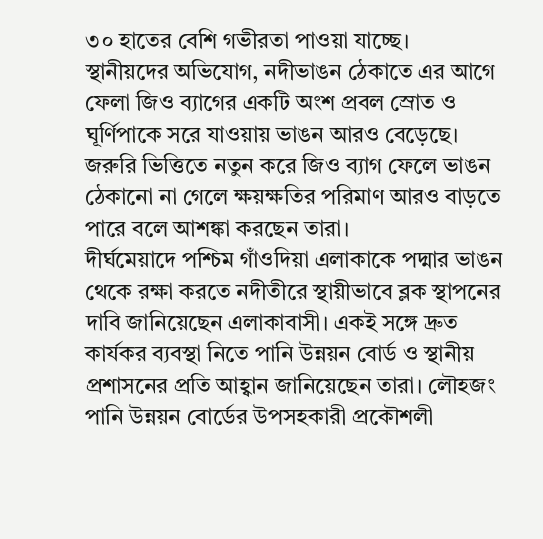৩০ হাতের বেশি গভীরতা পাওয়া যাচ্ছে।
স্থানীয়দের অভিযোগ, নদীভাঙন ঠেকাতে এর আগে ফেলা জিও ব্যাগের একটি অংশ প্রবল স্রোত ও ঘূর্ণিপাকে সরে যাওয়ায় ভাঙন আরও বেড়েছে। জরুরি ভিত্তিতে নতুন করে জিও ব্যাগ ফেলে ভাঙন ঠেকানো না গেলে ক্ষয়ক্ষতির পরিমাণ আরও বাড়তে পারে বলে আশঙ্কা করছেন তারা।
দীর্ঘমেয়াদে পশ্চিম গাঁওদিয়া এলাকাকে পদ্মার ভাঙন থেকে রক্ষা করতে নদীতীরে স্থায়ীভাবে ব্লক স্থাপনের দাবি জানিয়েছেন এলাকাবাসী। একই সঙ্গে দ্রুত কার্যকর ব্যবস্থা নিতে পানি উন্নয়ন বোর্ড ও স্থানীয় প্রশাসনের প্রতি আহ্বান জানিয়েছেন তারা। লৌহজং পানি উন্নয়ন বোর্ডের উপসহকারী প্রকৌশলী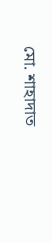মো. শাহাদাত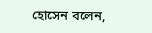হোসেন বলেন,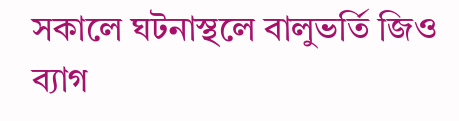সকালে ঘটনাস্থলে বালুভর্তি জিও ব্যাগ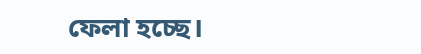ফেলা হচ্ছে।